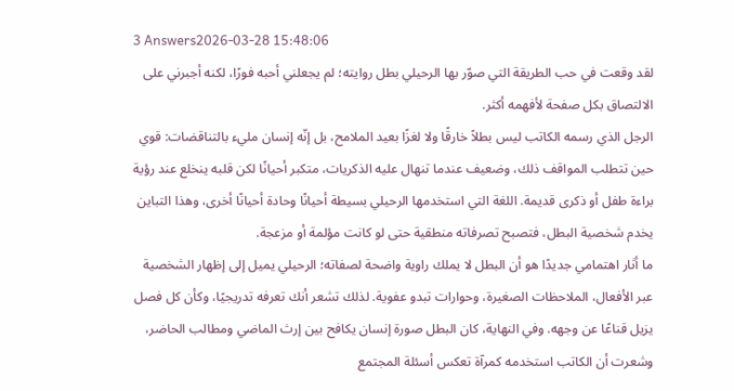3 Answers2026-03-28 15:48:06
لقد وقعت في حب الطريقة التي صوّر بها الرحيلي بطل روايته؛ لم يجعلني أحبه فورًا، لكنه أجبرني على الالتصاق بكل صفحة لأفهمه أكثر.
الرجل الذي رسمه الكاتب ليس بطلاً خارقًا ولا لغزًا بعيد الملامح، بل إنّه إنسان مليء بالتناقضات: قوي حين تتطلب المواقف ذلك، وضعيف عندما تنهال عليه الذكريات، متكبر أحيانًا لكن قلبه ينخلع عند رؤية براءة طفل أو ذكرى قديمة. اللغة التي استخدمها الرحيلي بسيطة أحيانًا وحادة أحيانًا أخرى، وهذا التباين يخدم شخصية البطل، فتصبح تصرفاته منطقية حتى لو كانت مؤلمة أو مزعجة.
ما أثار اهتمامي جديدًا هو أن البطل لا يملك راوية واضحة لصفاته؛ الرحيلي يميل إلى إظهار الشخصية عبر الأفعال، الملاحظات الصغيرة، وحوارات تبدو عفوية. لذلك تشعر أنك تعرفه تدريجيًا، وكأن كل فصل يزيل قناعًا عن وجهه. وفي النهاية، كان البطل صورة إنسان يكافح بين إرث الماضي ومطالب الحاضر، وشعرت أن الكاتب استخدمه كمرآة تعكس أسئلة المجتمع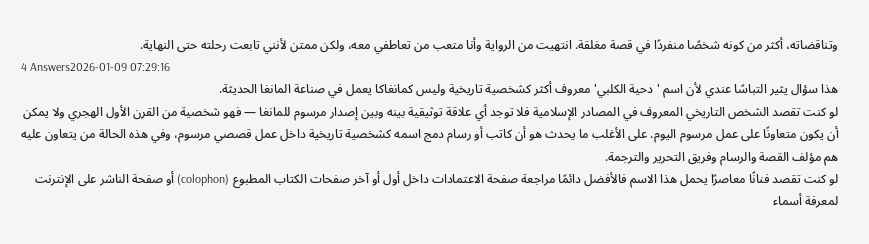وتناقضاته، أكثر من كونه شخصًا منفردًا في قصة مغلقة. انتهيت من الرواية وأنا متعب من تعاطفي معه، ولكن ممتن لأنني تابعت رحلته حتى النهاية.
4 Answers2026-01-09 07:29:16
هذا سؤال يثير التباسًا عندي لأن اسم 'دحية الكلبي' معروف أكثر كشخصية تاريخية وليس كمانغاكا يعمل في صناعة المانغا الحديثة.
لو كنت تقصد الشخص التاريخي المعروف في المصادر الإسلامية فلا توجد أي علاقة توثيقية بينه وبين إصدار مرسوم للمانغا — فهو شخصية من القرن الأول الهجري ولا يمكن أن يكون متعاونًا على عمل مرسوم اليوم. على الأغلب ما يحدث هو أن كاتب أو رسام دمج اسمه كشخصية تاريخية داخل عمل قصصي مرسوم، وفي هذه الحالة من يتعاون عليه هم مؤلف القصة والرسام وفريق التحرير والترجمة.
لو كنت تقصد فنانًا معاصرًا يحمل هذا الاسم فالأفضل دائمًا مراجعة صفحة الاعتمادات داخل أول أو آخر صفحات الكتاب المطبوع (colophon) أو صفحة الناشر على الإنترنت لمعرفة أسماء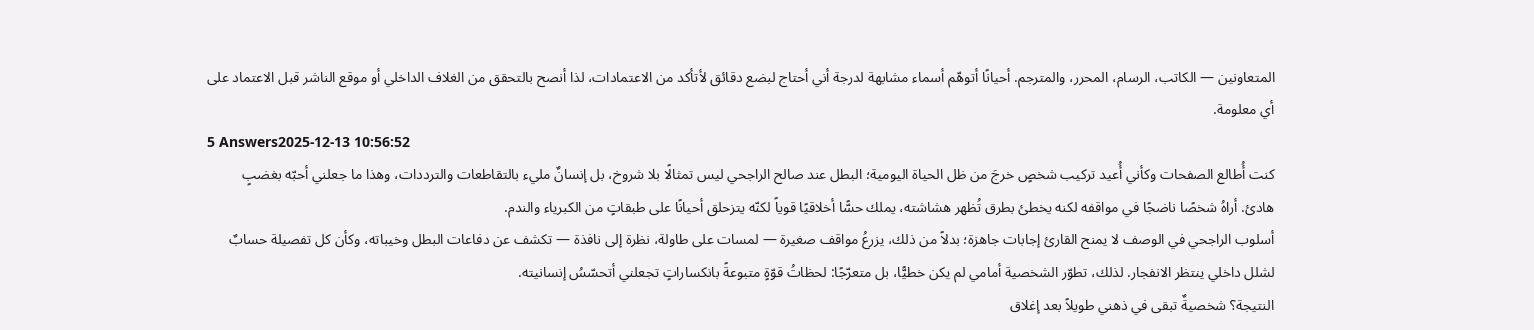المتعاونين — الكاتب، الرسام، المحرر، والمترجم. أحيانًا أتوهّم أسماء مشابهة لدرجة أني أحتاج لبضع دقائق لأتأكد من الاعتمادات، لذا أنصح بالتحقق من الغلاف الداخلي أو موقع الناشر قبل الاعتماد على أي معلومة.
5 Answers2025-12-13 10:56:52
كنت أُطالع الصفحات وكأني أُعيد تركيب شخصٍ خرجَ من ظل الحياة اليومية؛ البطل عند صالح الراجحي ليس تمثالًا بلا شروخ، بل إنسانٌ مليء بالتقاطعات والترددات، وهذا ما جعلني أحبّه بغضبٍ هادئ. أراهُ شخصًا ناضجًا في مواقفه لكنه يخطئ بطرق تُظهر هشاشته، يملك حسًّا أخلاقيًا قوياً لكنّه يتزحلق أحيانًا على طبقاتٍ من الكبرياء والندم.
أسلوب الراجحي في الوصف لا يمنح القارئ إجابات جاهزة؛ بدلاً من ذلك، يزرعُ مواقف صغيرة — لمسات على طاولة، نظرة إلى نافذة — تكشف عن دفاعات البطل وخيباته، وكأن كل تفصيلة حسابٌ لشلل داخلي ينتظر الانفجار. لذلك، تطوّر الشخصية أمامي لم يكن خطيًّا، بل متعرّجًا: لحظاتُ قوّةٍ متبوعةً بانكساراتٍ تجعلني أتحسّسُ إنسانيته.
النتيجة؟ شخصيةٌ تبقى في ذهني طويلاً بعد إغلاق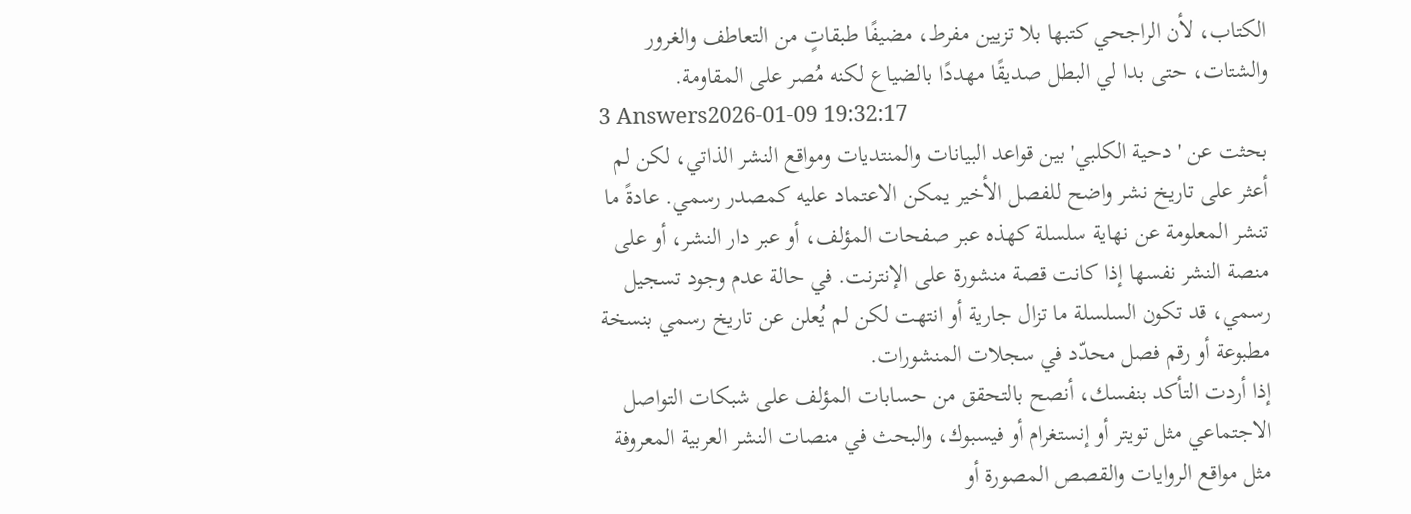الكتاب، لأن الراجحي كتبها بلا تزيين مفرط، مضيفًا طبقاتٍ من التعاطف والغرور والشتات، حتى بدا لي البطل صديقًا مهددًا بالضياع لكنه مُصر على المقاومة.
3 Answers2026-01-09 19:32:17
بحثت عن 'دحية الكلبي' بين قواعد البيانات والمنتديات ومواقع النشر الذاتي، لكن لم أعثر على تاريخ نشر واضح للفصل الأخير يمكن الاعتماد عليه كمصدر رسمي. عادةً ما تنشر المعلومة عن نهاية سلسلة كهذه عبر صفحات المؤلف، أو عبر دار النشر، أو على منصة النشر نفسها إذا كانت قصة منشورة على الإنترنت. في حالة عدم وجود تسجيل رسمي، قد تكون السلسلة ما تزال جارية أو انتهت لكن لم يُعلن عن تاريخ رسمي بنسخة مطبوعة أو رقم فصل محدّد في سجلات المنشورات.
إذا أردت التأكد بنفسك، أنصح بالتحقق من حسابات المؤلف على شبكات التواصل الاجتماعي مثل تويتر أو إنستغرام أو فيسبوك، والبحث في منصات النشر العربية المعروفة مثل مواقع الروايات والقصص المصورة أو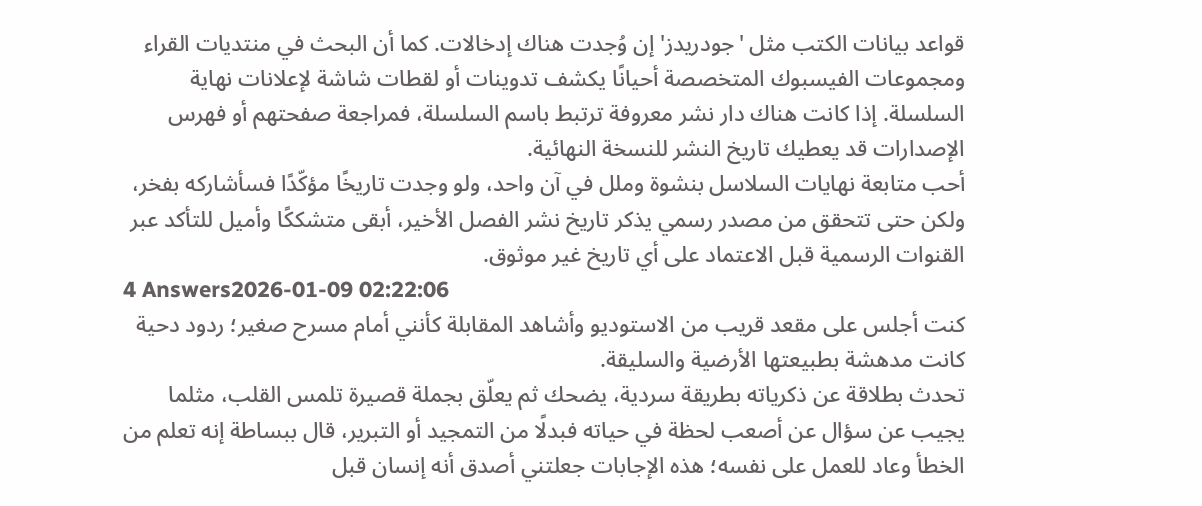قواعد بيانات الكتب مثل 'جودريدز' إن وُجدت هناك إدخالات. كما أن البحث في منتديات القراء ومجموعات الفيسبوك المتخصصة أحيانًا يكشف تدوينات أو لقطات شاشة لإعلانات نهاية السلسلة. إذا كانت هناك دار نشر معروفة ترتبط باسم السلسلة، فمراجعة صفحتهم أو فهرس الإصدارات قد يعطيك تاريخ النشر للنسخة النهائية.
أحب متابعة نهايات السلاسل بنشوة وملل في آن واحد، ولو وجدت تاريخًا مؤكّدًا فسأشاركه بفخر، ولكن حتى تتحقق من مصدر رسمي يذكر تاريخ نشر الفصل الأخير، أبقى متشككًا وأميل للتأكد عبر القنوات الرسمية قبل الاعتماد على أي تاريخ غير موثوق.
4 Answers2026-01-09 02:22:06
كنت أجلس على مقعد قريب من الاستوديو وأشاهد المقابلة كأنني أمام مسرح صغير؛ ردود دحية كانت مدهشة بطبيعتها الأرضية والسليقة.
تحدث بطلاقة عن ذكرياته بطريقة سردية، يضحك ثم يعلّق بجملة قصيرة تلمس القلب، مثلما يجيب عن سؤال عن أصعب لحظة في حياته فبدلًا من التمجيد أو التبرير، قال ببساطة إنه تعلم من الخطأ وعاد للعمل على نفسه؛ هذه الإجابات جعلتني أصدق أنه إنسان قبل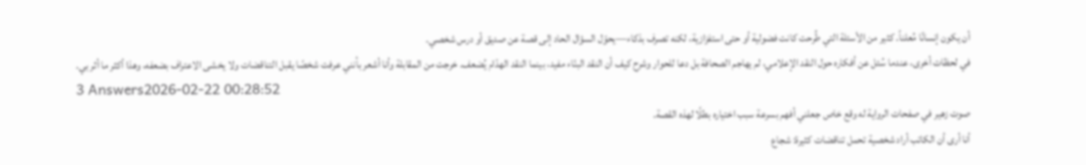أن يكون إنسانًا مُعلناً. كثير من الأسئلة التي طُرحت كانت فضولية أو حتى استفزازية، لكنه تصرف بذكاء—يحوّل السؤال الحاد إلى قصة عن صديق أو درس شخصي.
في لحظات أخرى، عندما سُئل عن أفكاره حول النقد الإعلامي، لم يهاجم الصحافة بل دعا للحوار وشرح كيف أن النقد البنّاء مفيد، بينما النقد الهدّام يُضعف. خرجت من المقابلة وأنا أشعر بأنني عرفت شخصًا يقبل التناقضات ولا يخشى الاعتراف بضعفه، وهذا أكثر ما أثر بي.
3 Answers2026-02-22 00:28:52
صوت زهير في صفحات الرواية له وقع خاص جعلني أفهم بسرعة سبب اختياره بطلًا لهذه القصة.
أنا أرى أن الكاتب أراد شخصية تحمل تناقضات كثيرة: شجاع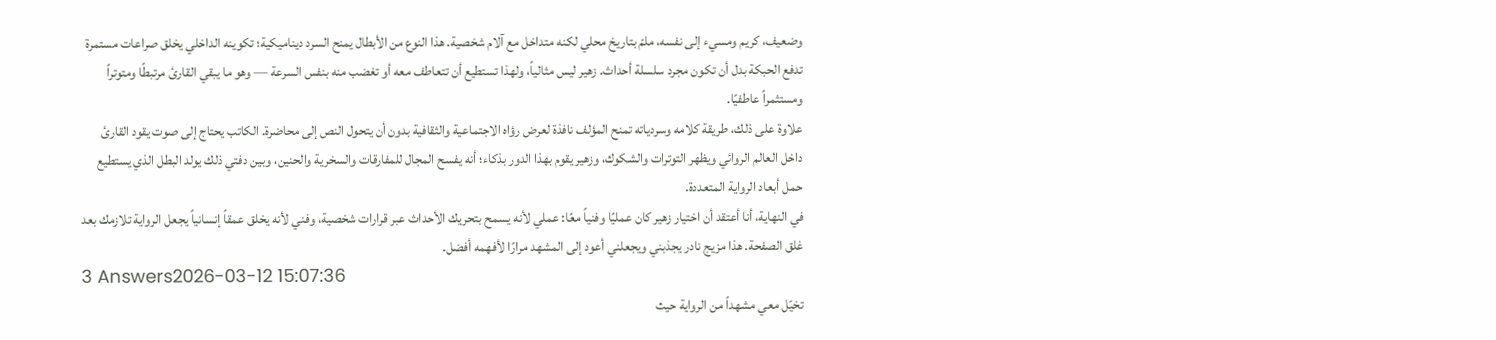وضعيف، كريم ومسيء إلى نفسه، ملمّ بتاريخ محلي لكنه متداخل مع آلام شخصية. هذا النوع من الأبطال يمنح السرد ديناميكية؛ تكوينه الداخلي يخلق صراعات مستمرة تدفع الحبكة بدل أن تكون مجرد سلسلة أحداث. زهير ليس مثالياً، ولهذا تستطيع أن تتعاطف معه أو تغضب منه بنفس السرعة — وهو ما يبقي القارئ مرتبطًا ومتوتراً ومستثمراً عاطفيًا.
علاوة على ذلك، طريقة كلامه وسردياته تمنح المؤلف نافذة لعرض رؤاه الاجتماعية والثقافية بدون أن يتحول النص إلى محاضرة. الكاتب يحتاج إلى صوت يقود القارئ داخل العالم الروائي ويظهر التوترات والشكوك، وزهير يقوم بهذا الدور بذكاء؛ أنه يفسح المجال للمفارقات والسخرية والحنين، وبين دفتي ذلك يولد البطل الذي يستطيع حمل أبعاد الرواية المتعددة.
في النهاية، أنا أعتقد أن اختيار زهير كان عمليًا وفنياً معًا: عملي لأنه يسمح بتحريك الأحداث عبر قرارات شخصية، وفني لأنه يخلق عمقاً إنسانياً يجعل الرواية تلازمك بعد غلق الصفحة. هذا مزيج نادر يجذبني ويجعلني أعود إلى المشهد مرارًا لأفهمه أفضل.
3 Answers2026-03-12 15:07:36
تخيّل معي مشهداً من الرواية حيث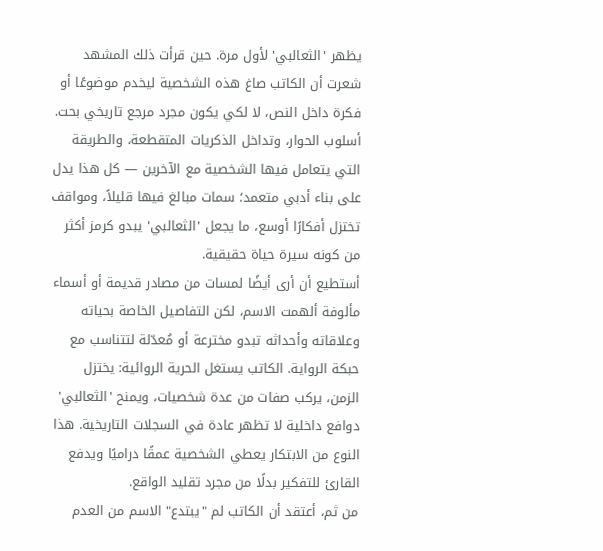يظهر 'الثعالبي' لأول مرة. حين قرأت ذلك المشهد شعرت أن الكاتب صاغ هذه الشخصية ليخدم موضوعًا أو فكرة داخل النص، لا لكي يكون مجرد مرجع تاريخي بحت. أسلوب الحوار، وتداخل الذكريات المتقطعة، والطريقة التي يتعامل فيها الشخصية مع الآخرين — كل هذا يدل على بناء أدبي متعمد؛ سمات مبالغ فيها قليلاً، ومواقف تختزل أفكارًا أوسع، ما يجعل 'الثعالبي' يبدو كرمز أكثر من كونه سيرة حياة حقيقية.
أستطيع أن أرى أيضًا لمسات من مصادر قديمة أو أسماء مألوفة ألهمت الاسم، لكن التفاصيل الخاصة بحياته وعلاقاته وأحداثه تبدو مخترعة أو مُعدّلة لتتناسب مع حبكة الرواية. الكاتب يستغل الحرية الروائية: يختزل الزمن، يركب صفات من عدة شخصيات، ويمنح 'الثعالبي' دوافع داخلية لا تظهر عادة في السجلات التاريخية. هذا النوع من الابتكار يعطي الشخصية عمقًا دراميًا ويدفع القارئ للتفكير بدلًا من مجرد تقليد الواقع.
من ثم، أعتقد أن الكاتب لم "يبتدع" الاسم من العدم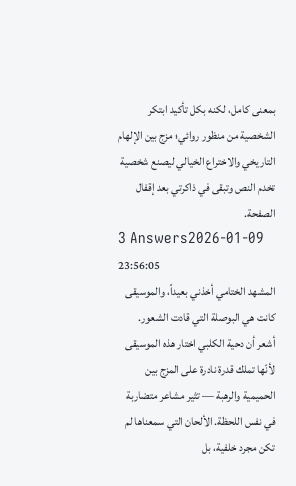بمعنى كامل، لكنه بكل تأكيد ابتكر الشخصية من منظور روائي؛ مزج بين الإلهام التاريخي والاختراع الخيالي ليصنع شخصية تخدم النص وتبقى في ذاكرتي بعد إقفال الصفحة.
3 Answers2026-01-09 23:56:05
المشهد الختامي أخذني بعيداً، والموسيقى كانت هي البوصلة التي قادت الشعور.
أشعر أن دحية الكلبي اختار هذه الموسيقى لأنّها تملك قدرة نادرة على المزج بين الحميمية والرهبة — تثير مشاعر متضاربة في نفس اللحظة. الألحان التي سمعناها لم تكن مجرد خلفية، بل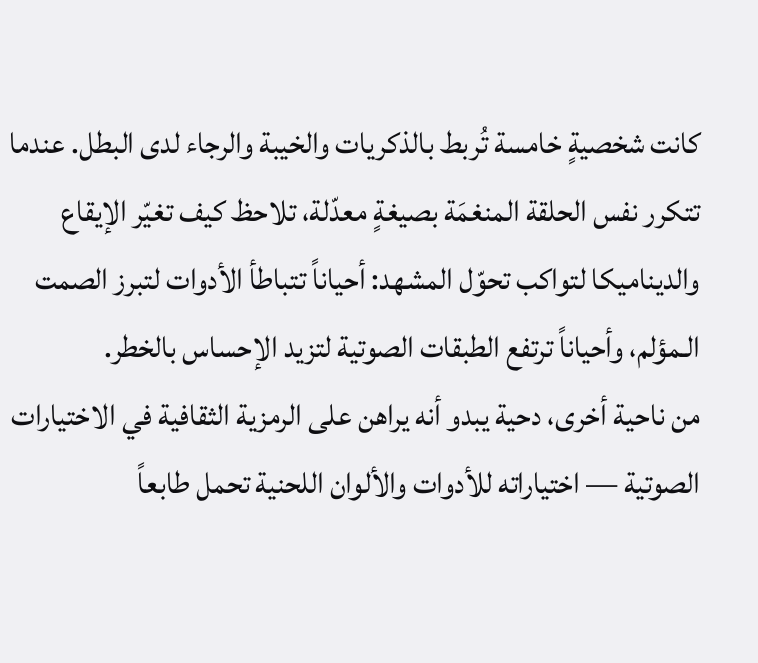كانت شخصيةٍ خامسة تُربط بالذكريات والخيبة والرجاء لدى البطل. عندما تتكرر نفس الحلقة المنغمَة بصيغةٍ معدّلة، تلاحظ كيف تغيّر الإيقاع والديناميكا لتواكب تحوّل المشهد: أحياناً تتباطأ الأدوات لتبرز الصمت الـمؤلم، وأحياناً ترتفع الطبقات الصوتية لتزيد الإحساس بالخطر.
من ناحية أخرى، دحية يبدو أنه يراهن على الرمزية الثقافية في الاختيارات الصوتية — اختياراته للأدوات والألوان اللحنية تحمل طابعاً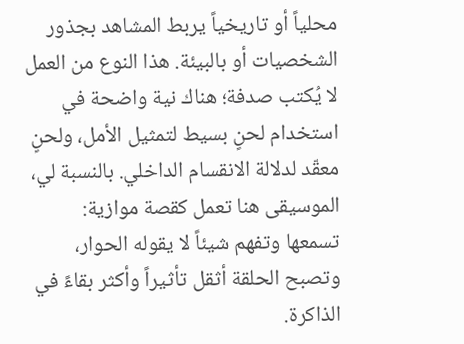محلياً أو تاريخياً يربط المشاهد بجذور الشخصيات أو بالبيئة. هذا النوع من العمل لا يُكتب صدفة؛ هناك نية واضحة في استخدام لحنٍ بسيط لتمثيل الأمل، ولحنٍ معقّد لدلالة الانقسام الداخلي. بالنسبة لي، الموسيقى هنا تعمل كقصة موازية: تسمعها وتفهم شيئاً لا يقوله الحوار، وتصبح الحلقة أثقل تأثيراً وأكثر بقاءً في الذاكرة.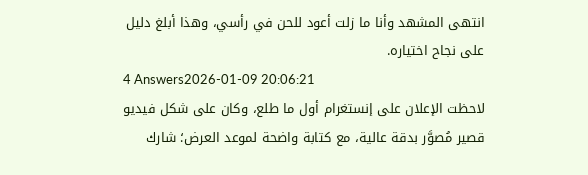انتهى المشهد وأنا ما زلت أعود للحن في رأسي، وهذا أبلغ دليل على نجاح اختياره.
4 Answers2026-01-09 20:06:21
لاحظت الإعلان على إنستغرام أول ما طلع، وكان على شكل فيديو قصير مُصوَّر بدقة عالية، مع كتابة واضحة لموعد العرض؛ شارك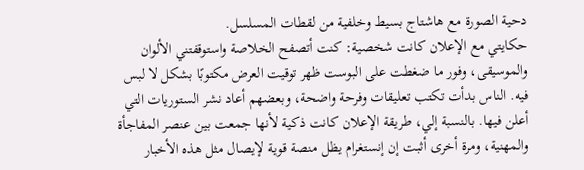دحية الصورة مع هاشتاج بسيط وخلفية من لقطات المسلسل.
حكايتي مع الإعلان كانت شخصية: كنت أتصفح الخلاصة واستوقفتني الألوان والموسيقى، وفور ما ضغطت على البوست ظهر توقيت العرض مكتوبًا بشكل لا لبس فيه. الناس بدأت تكتب تعليقات وفرحة واضحة، وبعضهم أعاد نشر الستوريات التي أعلن فيها. بالنسبة إلي، طريقة الإعلان كانت ذكية لأنها جمعت بين عنصر المفاجأة والمهنية، ومرة أخرى أثبت إن إنستغرام يظل منصة قوية لإيصال مثل هذه الأخبار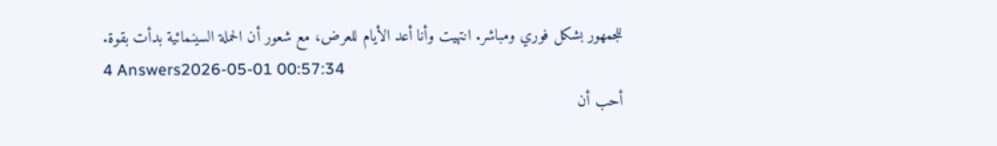للجمهور بشكل فوري ومباشر. انتهيت وأنا أعد الأيام للعرض، مع شعور أن الحملة السينمائية بدأت بقوة.
4 Answers2026-05-01 00:57:34
أحب أن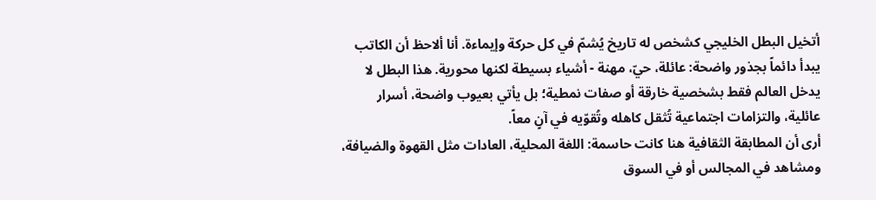أتخيل البطل الخليجي كشخص له تاريخ يُشمّ في كل حركة وإيماءة. أنا ألاحظ أن الكاتب يبدأ دائماً بجذور واضحة: عائلة، حيّ، مهنة - أشياء بسيطة لكنها محورية. هذا البطل لا يدخل العالم فقط بشخصية خارقة أو صفات نمطية؛ بل يأتي بعيوب واضحة، أسرار عائلية، والتزامات اجتماعية تُثقل كاهله وتُقوّيه في آنٍ معاً.
أرى أن المطابقة الثقافية هنا كانت حاسمة: اللغة المحلية، العادات مثل القهوة والضيافة، ومشاهد في المجالس أو في السوق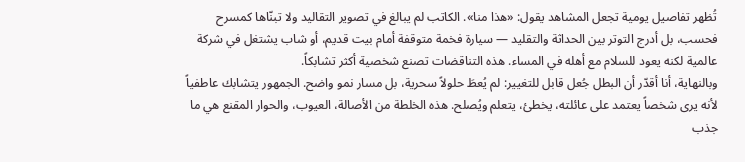تُظهر تفاصيل يومية تجعل المشاهد يقول: «هذا منا». الكاتب لم يبالغ في تصوير التقاليد ولا تبنّاها كمسرح فحسب، بل أدرج التوتر بين الحداثة والتقليد — سيارة فخمة متوقفة أمام بيت قديم، أو شاب يشتغل في شركة عالمية لكنه يعود للسلام مع أهله في المساء. هذه التناقضات تصنع شخصية أكثر تشابكاً.
وبالنهاية، أنا أقدّر أن البطل جُعل قابل للتغيير: لم يُعطَ حلولاً سحرية، بل مسار نمو واضح. الجمهور يتشابك عاطفياً لأنه يرى شخصاً يعتمد على عائلته، يخطئ، يتعلم ويُصلح. هذه الخلطة من الأصالة، العيوب، والحوار المقنع هي ما جذب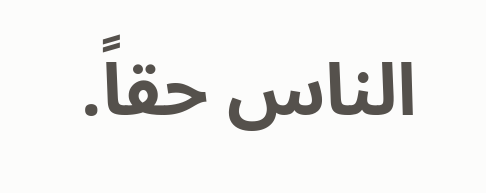الناس حقاً.